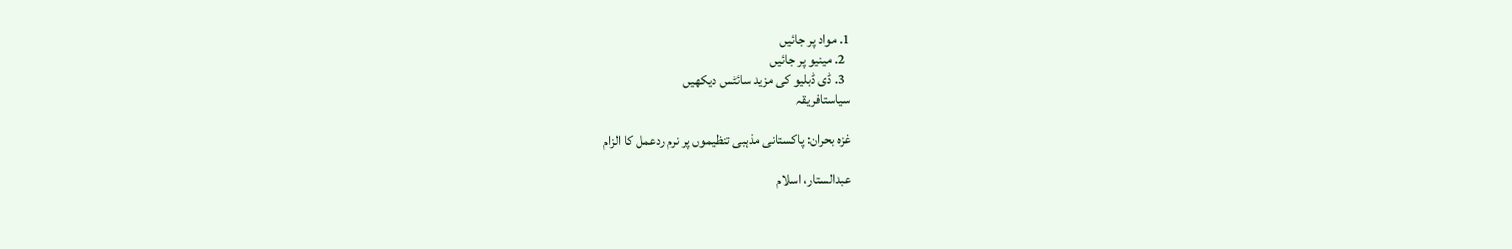1. مواد پر جائیں
  2. مینیو پر جائیں
  3. ڈی ڈبلیو کی مزید سائٹس دیکھیں
سیاستافریقہ

غزہ بحران: پاکستانی مذہبی تنظیموں پر نرم ردعمل کا الزام

عبدالستار، اسلام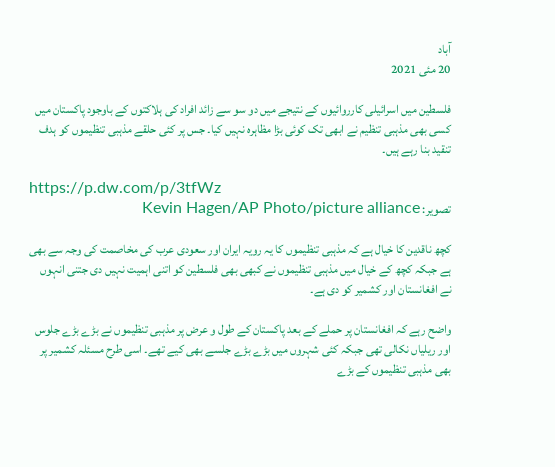آباد
20 مئی 2021

فلسطین میں اسرائیلی کارروائیوں کے نتیجے میں دو سو سے زائد افراد کی ہلاکتوں کے باوجود پاکستان میں کسی بھی مذہبی تنظیم نے ابھی تک کوئی بڑا مظاہرہ نہیں کیا۔ جس پر کئی حلقے مذہبی تنظیموں کو ہدف تنقید بنا رہے ہیں۔

https://p.dw.com/p/3tfWz
تصویر: Kevin Hagen/AP Photo/picture alliance

کچھ ناقدین کا خیال ہے کہ مذہبی تنظیموں کا یہ رویہ ایران اور سعودی عرب کی مخاصمت کی وجہ سے بھی ہے جبکہ کچھ کے خیال میں مذہبی تنظیموں نے کبھی بھی فلسطین کو اتنی اہمیت نہیں دی جتنی انہوں نے افغانستان اور کشمیر کو دی ہے۔

واضح رہے کہ افغانستان پر حملے کے بعد پاکستان کے طول و عرض پر مذہبی تنظیموں نے بڑے بڑے جلوس اور ریلیاں نکالی تھی جبکہ کئی شہروں میں بڑے بڑے جلسے بھی کیے تھے۔ اسی طرح مسئلہ کشمیر پر بھی مذہبی تنظیموں کے بڑے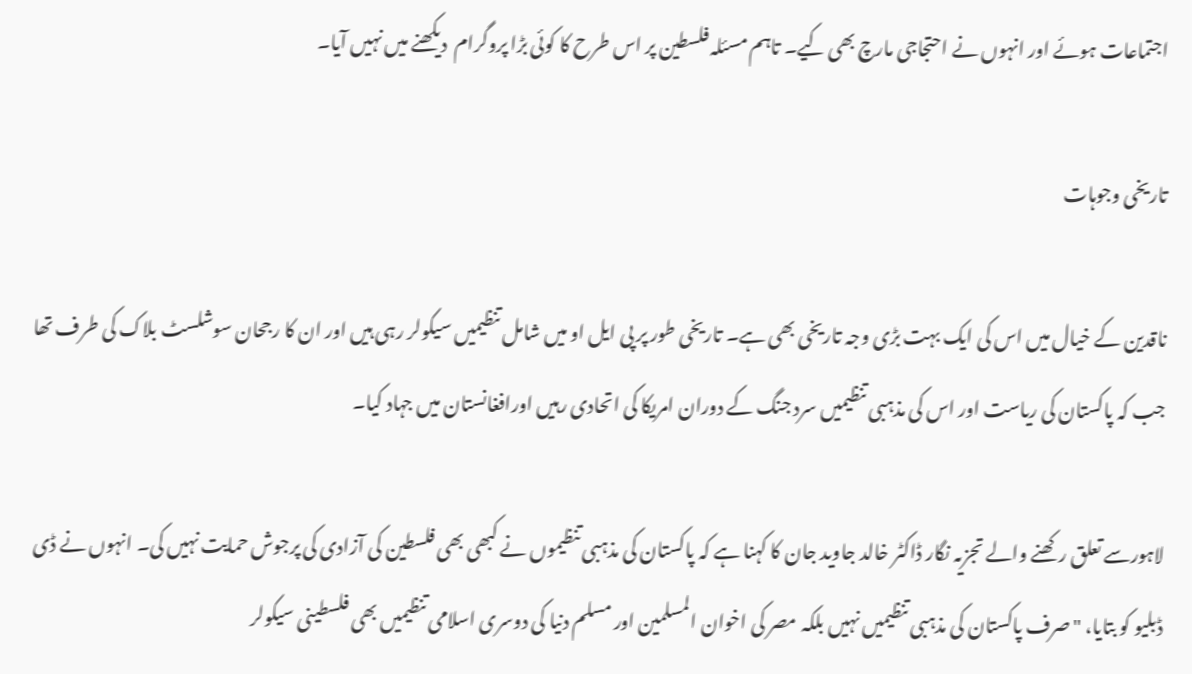اجتماعات ہوئے اور انہوں نے احتجاجی مارچ بھی کیے۔ تاہم مسئلہ فلسطین پر اس طرح کا کوئی بڑا پروگرام  دیکھنے میں نہیں آیا۔

تاریخی وجوہات

ناقدین کے خیال میں اس کی ایک بہت بڑی وجہ تاریخی بھی ہے۔ تاریخی طور پر پی ایل او میں شامل تنظیمیں سیکولر رہی ہیں اور ان کا رجحان سوشلسٹ بلاک کی طرف تھا جب کہ پاکستان کی ریاست اور اس کی مذہبی تنظیمیں سرد جنگ کے دوران امریکا کی اتحادی رہیں اورافغانستان میں جہاد کیا۔

لاہورسے تعلق رکھنے والے تجزیہ نگار ڈاکٹر خالد جاوید جان کا کہنا ہے کہ پاکستان کی مذہبی تنظیموں نے کبھی بھی فلسطین کی آزادی کی پرجوش حمایت نہیں کی۔ انہوں نے ڈی ڈبلیو کو بتایا، "صرف پاکستان کی مذہبی تنظیمیں نہیں بلکہ مصر کی اخوان المسلمین اور مسلم دنیا کی دوسری اسلامی تنظیمیں بھی فلسطینی سیکولر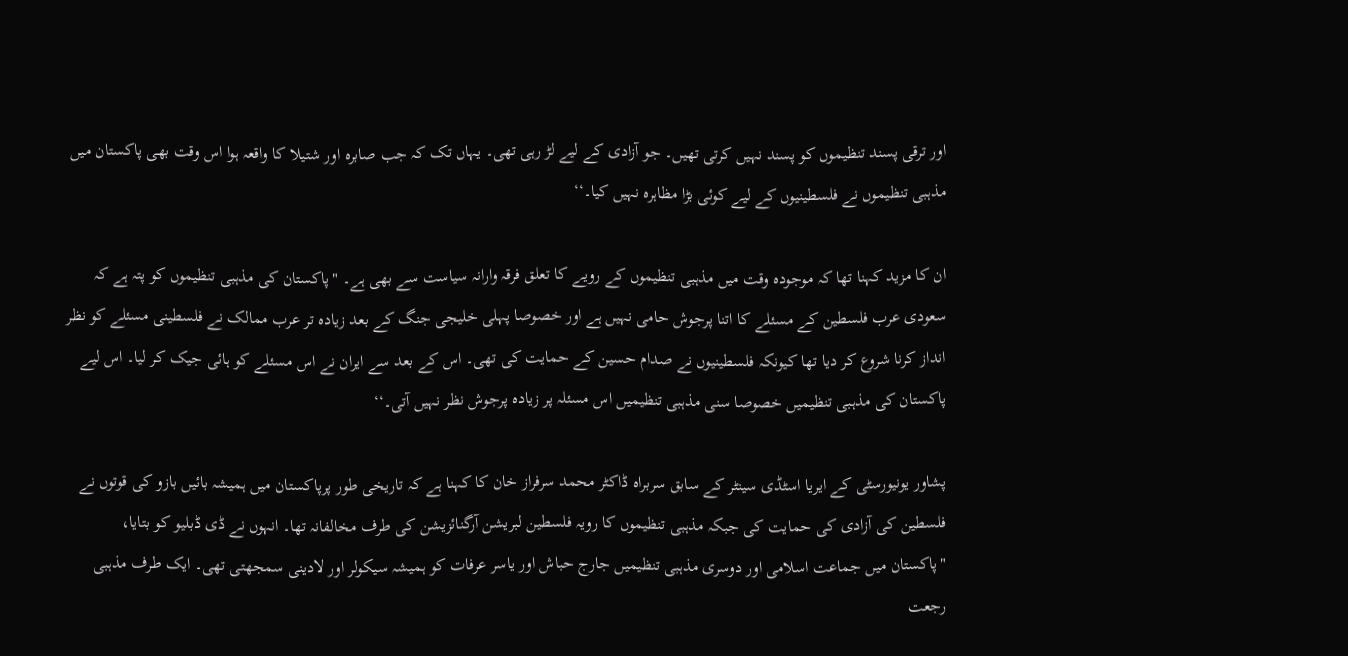اور ترقی پسند تنظیموں کو پسند نہیں کرتی تھیں۔ جو آزادی کے لیے لڑ رہی تھی۔ یہاں تک کہ جب صابرہ اور شتیلا کا واقعہ ہوا اس وقت بھی پاکستان میں مذہبی تنظیموں نے فلسطینیوں کے لیے کوئی بڑا مظاہرہ نہیں کیا۔‘‘

ان کا مزید کہنا تھا کہ موجودہ وقت میں مذہبی تنظیموں کے رویے کا تعلق فرقہ وارانہ سیاست سے بھی ہے۔ "پاکستان کی مذہبی تنظیموں کو پتہ ہے کہ سعودی عرب فلسطین کے مسئلے کا اتنا پرجوش حامی نہیں ہے اور خصوصا پہلی خلیجی جنگ کے بعد زیادہ تر عرب ممالک نے فلسطینی مسئلے کو نظر انداز کرنا شروع کر دیا تھا کیونکہ فلسطینیوں نے صدام حسین کے حمایت کی تھی۔ اس کے بعد سے ایران نے اس مسئلے کو ہائی جیک کر لیا۔ اس لیے پاکستان کی مذہبی تنظیمیں خصوصا سنی مذہبی تنظیمیں اس مسئلہ پر زیادہ پرجوش نظر نہیں آتی۔‘‘

پشاور یونیورسٹی کے ایریا اسٹڈی سینٹر کے سابق سربراہ ڈاکٹر محمد سرفراز خان کا کہنا ہے کہ تاریخی طور پرپاکستان میں ہمیشہ بائیں بازو کی قوتوں نے فلسطین کی آزادی کی حمایت کی جبکہ مذہبی تنظیموں کا رویہ فلسطین لبریشن آرگنائزیشن کی طرف مخالفانہ تھا۔ انہوں نے ڈی ڈبلیو کو بتایا، "پاکستان میں جماعت اسلامی اور دوسری مذہبی تنظیمیں جارج حباش اور یاسر عرفات کو ہمیشہ سیکولر اور لادینی سمجھتی تھی۔ ایک طرف مذہبی رجعت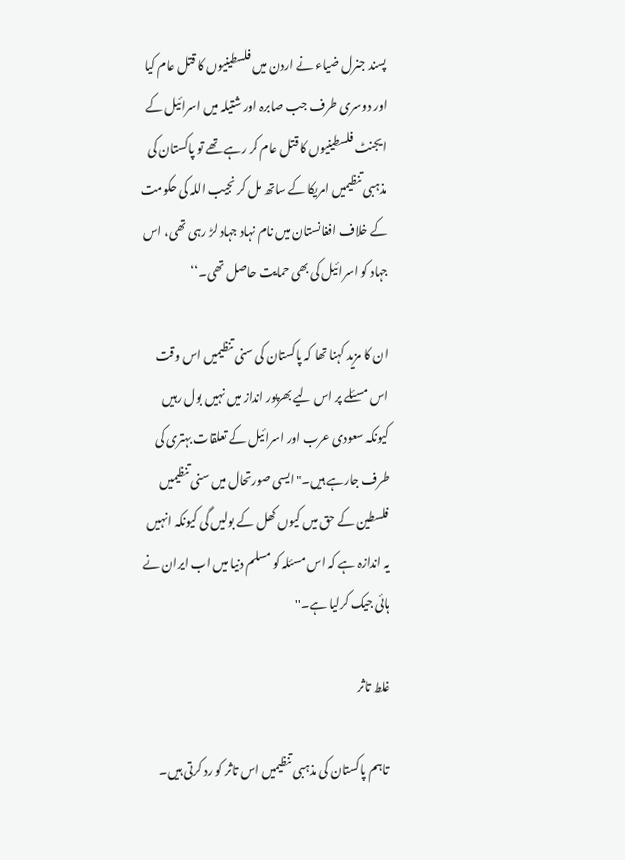پسند جنرل ضیاء نے اردن میں فلسطینیوں کا قتل عام کیا اور دوسری طرف جب صابرہ اور شتیلہ میں اسرائیل کے ایجنٹ فلسطینیوں کا قتل عام کر رہے تھے تو پاکستان کی مذہبی تنظیمیں امریکا کے ساتھ مل کر نجیب اللہ کی حکومت کے خلاف افغانستان میں نام نہاد جہاد لڑ رہی تھی، اس جہاد کو اسرائیل کی بھی حمایت حاصل تھی۔‘‘

ان کا مزید کہنا تھا کہ پاکستان کی سنی تنظیمیں اس وقت اس مسئلے پر اس لیے بھرپور انداز میں نہیں بول رہیں کیونکہ سعودی عرب اور اسرائیل کے تعلقات بہتری کی طرف جارہے ہیں۔"ایسی صورتحال میں سنی تنظیمیں فلسطین کے حق میں کیوں کھل کے بولیں گی کیونکہ انہیں یہ اندازہ ہے کہ اس مسئلہ کو مسلم دنیا میں اب ایران نے ہائی جیک کرلیا ہے۔''

غلط تاثر

 تاہم پاکستان کی مذہبی تنظیمیں اس تاثر کو رد کرتی ہیں۔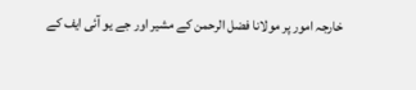خارجہ امور پر مولانا فضل الرحمن کے مشیر اور جے یو آئی ایف کے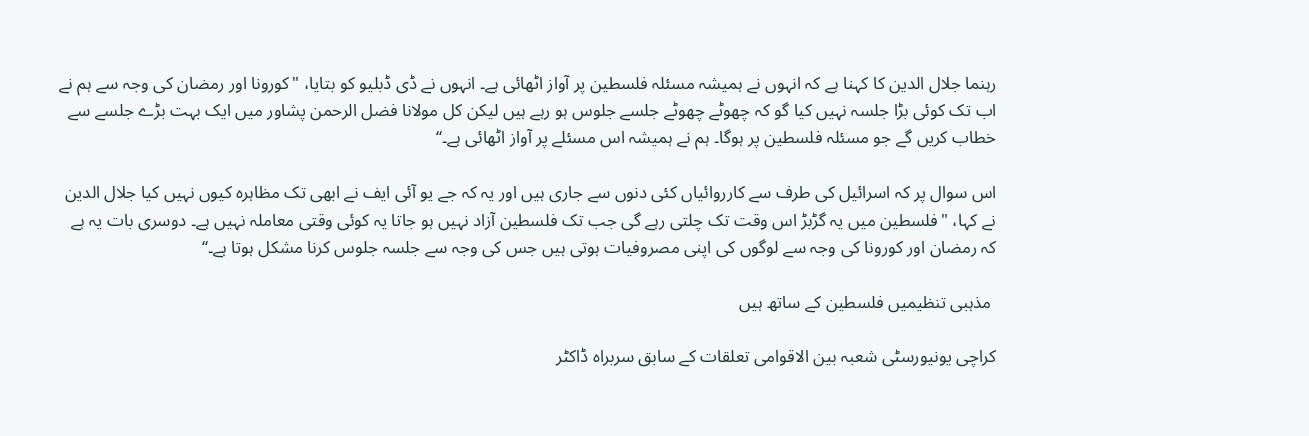رہنما جلال الدین کا کہنا ہے کہ انہوں نے ہمیشہ مسئلہ فلسطین پر آواز اٹھائی ہے۔ انہوں نے ڈی ڈبلیو کو بتایا، "کورونا اور رمضان کی وجہ سے ہم نے اب تک کوئی بڑا جلسہ نہیں کیا گو کہ چھوٹے چھوٹے جلسے جلوس ہو رہے ہیں لیکن کل مولانا فضل الرحمن پشاور میں ایک بہت بڑے جلسے سے خطاب کریں گے جو مسئلہ فلسطین پر ہوگا۔ ہم نے ہمیشہ اس مسئلے پر آواز اٹھائی ہے۔‘‘

اس سوال پر کہ اسرائیل کی طرف سے کارروائیاں کئی دنوں سے جاری ہیں اور یہ کہ جے یو آئی ایف نے ابھی تک مظاہرہ کیوں نہیں کیا جلال الدین نے کہا، "فلسطین میں یہ گڑبڑ اس وقت تک چلتی رہے گی جب تک فلسطین آزاد نہیں ہو جاتا یہ کوئی وقتی معاملہ نہیں ہے۔ دوسری بات یہ ہے کہ رمضان اور کورونا کی وجہ سے لوگوں کی اپنی مصروفیات ہوتی ہیں جس کی وجہ سے جلسہ جلوس کرنا مشکل ہوتا ہے۔‘‘

 مذہبی تنظیمیں فلسطین کے ساتھ ہیں

کراچی یونیورسٹی شعبہ بین الاقوامی تعلقات کے سابق سربراہ ڈاکٹر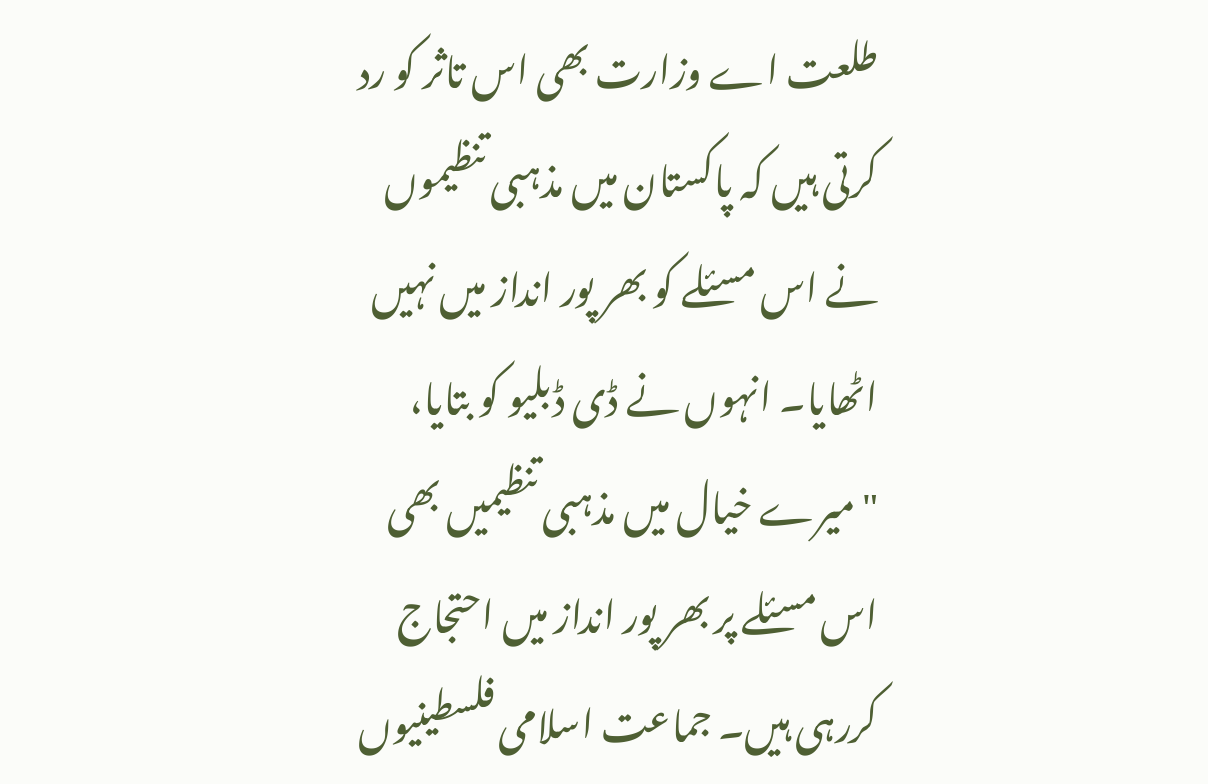طلعت اے وزارت بھی اس تاثر کو رد کرتی ہیں کہ پاکستان میں مذہبی تنظیموں نے اس مسئلے کو بھر پور انداز میں نہیں اٹھایا۔ انہوں نے ڈی ڈبلیو کو بتایا، "میرے خیال میں مذہبی تنظیمیں بھی اس مسئلے پر بھر پور انداز میں احتجاج کررہی ہیں۔ جماعت اسلامی فلسطینیوں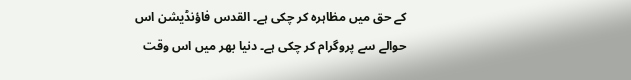کے حق میں مظاہرہ کر چکی ہے۔ القدس فاؤنڈیشن اس حوالے سے پروگرام کر چکی ہے۔ دنیا بھر میں اس وقت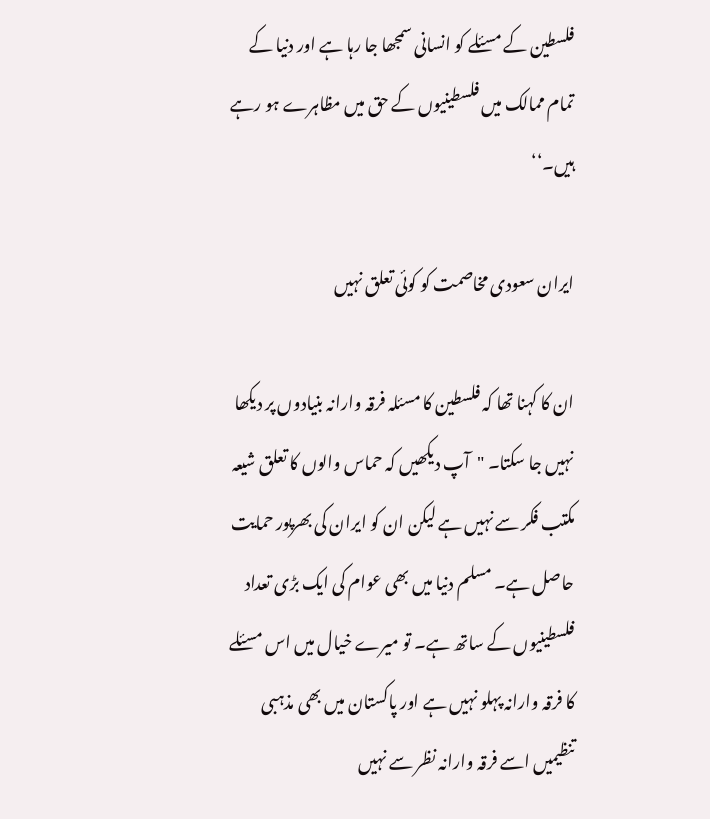فلسطین کے مسئلے کو انسانی سمجھا جا رہا ہے اور دنیا کے تمام ممالک میں فلسطینیوں کے حق میں مظاہرے ہو رہے ہیں۔‘‘

ایران سعودی مخاصمت کو کوئی تعلق نہیں

ان کا کہنا تھا کہ فلسطین کا مسئلہ فرقہ وارانہ بنیادوں پر دیکھا نہیں جا سکتا۔ "آپ دیکھیں کہ حماس والوں کا تعلق شیعہ مکتب فکر سے نہیں ہے لیکن ان کو ایران کی بھرپور حمایت حاصل ہے۔ مسلم دنیا میں بھی عوام کی ایک بڑی تعداد فلسطینیوں کے ساتھ ہے۔ تو میرے خیال میں اس مسئلے کا فرقہ وارانہ پہلو نہیں ہے اور پاکستان میں بھی مذہبی تنظیمیں اسے فرقہ وارانہ نظر سے نہیں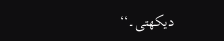دیکھتی۔‘‘